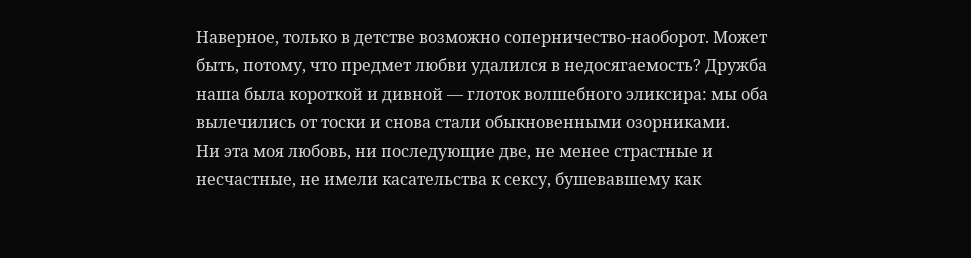Наверное, только в детстве возможно соперничество-наоборот. Может быть, потому, что предмет любви удалился в недосягаемость? Дружба наша была короткой и дивной — глоток волшебного эликсира: мы оба вылечились от тоски и снова стали обыкновенными озорниками.
Ни эта моя любовь, ни последующие две, не менее страстные и несчастные, не имели касательства к сексу, бушевавшему как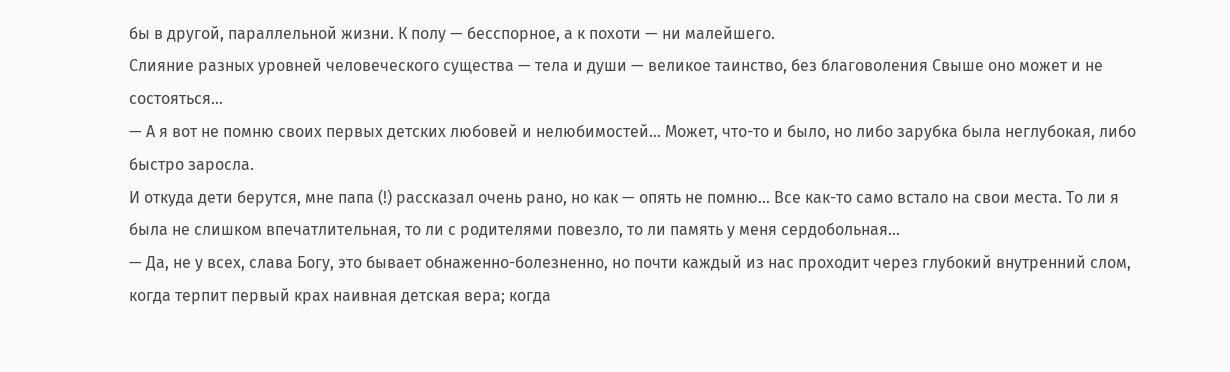бы в другой, параллельной жизни. К полу — бесспорное, а к похоти — ни малейшего.
Слияние разных уровней человеческого существа — тела и души — великое таинство, без благоволения Свыше оно может и не состояться…
— А я вот не помню своих первых детских любовей и нелюбимостей… Может, что-то и было, но либо зарубка была неглубокая, либо быстро заросла.
И откуда дети берутся, мне папа (!) рассказал очень рано, но как — опять не помню… Все как-то само встало на свои места. То ли я была не слишком впечатлительная, то ли с родителями повезло, то ли память у меня сердобольная…
— Да, не у всех, слава Богу, это бывает обнаженно-болезненно, но почти каждый из нас проходит через глубокий внутренний слом, когда терпит первый крах наивная детская вера; когда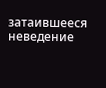затаившееся неведение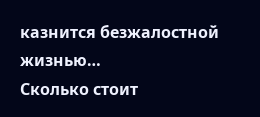казнится безжалостной жизнью…
Сколько стоит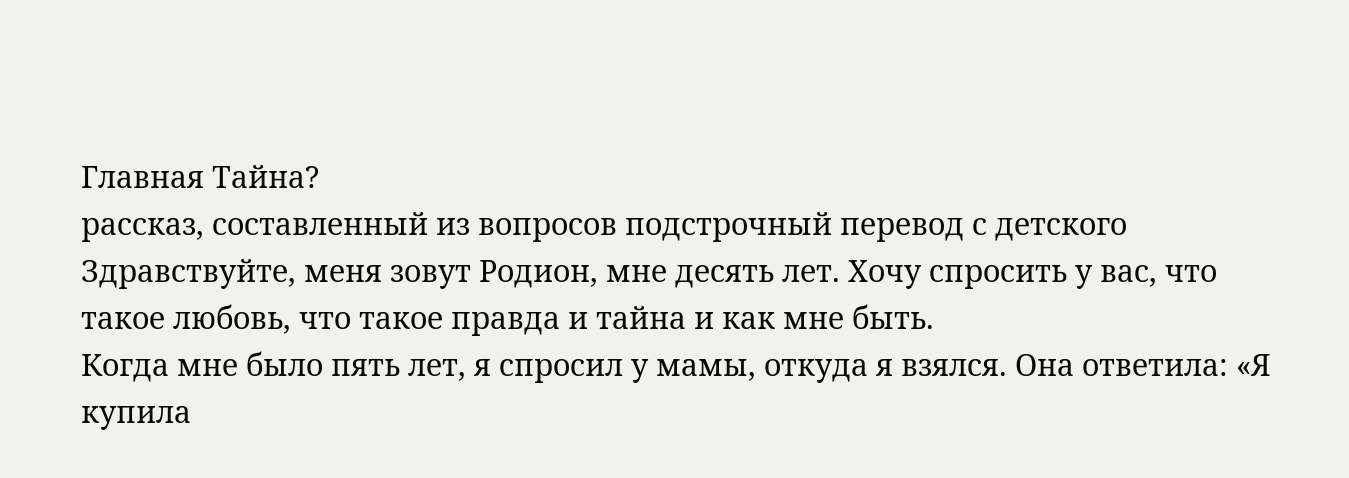Главная Тайна?
рассказ, составленный из вопросов подстрочный перевод с детского
Здравствуйте, меня зовут Родион, мне десять лет. Хочу спросить у вас, что такое любовь, что такое правда и тайна и как мне быть.
Когда мне было пять лет, я спросил у мамы, откуда я взялся. Она ответила: «Я купила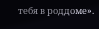тебя в роддоме».